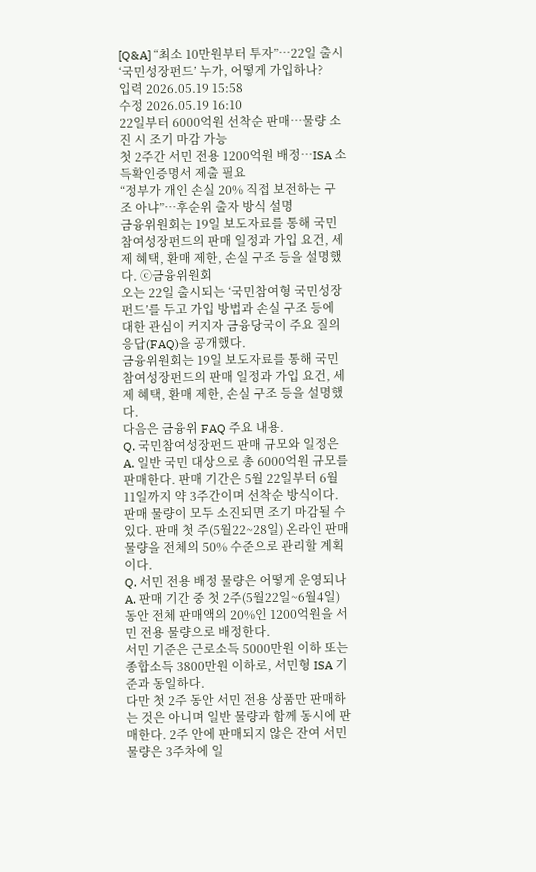[Q&A] “최소 10만원부터 투자”…22일 출시 ‘국민성장펀드’ 누가, 어떻게 가입하나?
입력 2026.05.19 15:58
수정 2026.05.19 16:10
22일부터 6000억원 선착순 판매…물량 소진 시 조기 마감 가능
첫 2주간 서민 전용 1200억원 배정…ISA 소득확인증명서 제출 필요
“정부가 개인 손실 20% 직접 보전하는 구조 아냐”…후순위 출자 방식 설명
금융위원회는 19일 보도자료를 통해 국민참여성장펀드의 판매 일정과 가입 요건, 세제 혜택, 환매 제한, 손실 구조 등을 설명했다. ⓒ금융위원회
오는 22일 출시되는 ‘국민참여형 국민성장펀드’를 두고 가입 방법과 손실 구조 등에 대한 관심이 커지자 금융당국이 주요 질의응답(FAQ)을 공개했다.
금융위원회는 19일 보도자료를 통해 국민참여성장펀드의 판매 일정과 가입 요건, 세제 혜택, 환매 제한, 손실 구조 등을 설명했다.
다음은 금융위 FAQ 주요 내용.
Q. 국민참여성장펀드 판매 규모와 일정은
A. 일반 국민 대상으로 총 6000억원 규모를 판매한다. 판매 기간은 5월 22일부터 6월 11일까지 약 3주간이며 선착순 방식이다.
판매 물량이 모두 소진되면 조기 마감될 수 있다. 판매 첫 주(5월22~28일) 온라인 판매 물량을 전체의 50% 수준으로 관리할 계획이다.
Q. 서민 전용 배정 물량은 어떻게 운영되나
A. 판매 기간 중 첫 2주(5월22일~6월4일) 동안 전체 판매액의 20%인 1200억원을 서민 전용 물량으로 배정한다.
서민 기준은 근로소득 5000만원 이하 또는 종합소득 3800만원 이하로, 서민형 ISA 기준과 동일하다.
다만 첫 2주 동안 서민 전용 상품만 판매하는 것은 아니며 일반 물량과 함께 동시에 판매한다. 2주 안에 판매되지 않은 잔여 서민 물량은 3주차에 일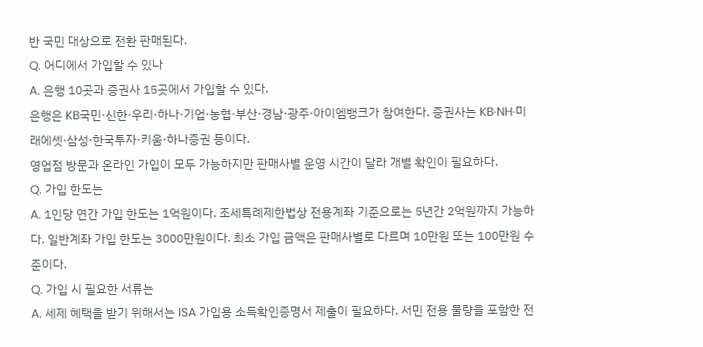반 국민 대상으로 전환 판매된다.
Q. 어디에서 가입할 수 있나
A. 은행 10곳과 증권사 15곳에서 가입할 수 있다.
은행은 KB국민·신한·우리·하나·기업·농협·부산·경남·광주·아이엠뱅크가 참여한다. 증권사는 KB·NH·미래에셋·삼성·한국투자·키움·하나증권 등이다.
영업점 방문과 온라인 가입이 모두 가능하지만 판매사별 운영 시간이 달라 개별 확인이 필요하다.
Q. 가입 한도는
A. 1인당 연간 가입 한도는 1억원이다. 조세특례제한법상 전용계좌 기준으로는 5년간 2억원까지 가능하다. 일반계좌 가입 한도는 3000만원이다. 최소 가입 금액은 판매사별로 다르며 10만원 또는 100만원 수준이다.
Q. 가입 시 필요한 서류는
A. 세제 혜택을 받기 위해서는 ISA 가입용 소득확인증명서 제출이 필요하다. 서민 전용 물량을 포함한 전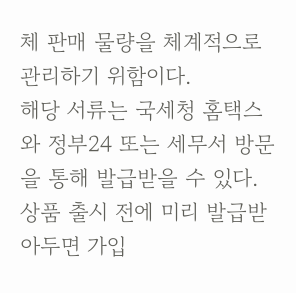체 판매 물량을 체계적으로 관리하기 위함이다.
해당 서류는 국세청 홈택스와 정부24 또는 세무서 방문을 통해 발급받을 수 있다. 상품 출시 전에 미리 발급받아두면 가입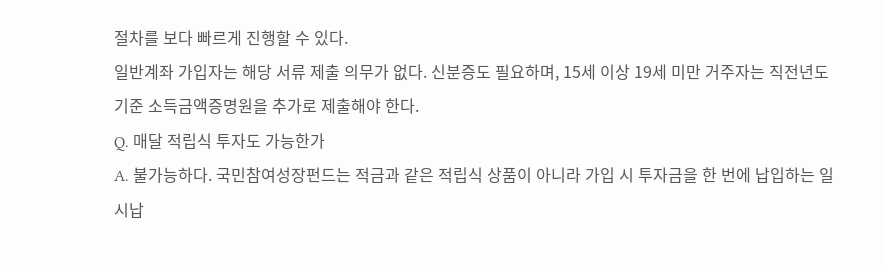절차를 보다 빠르게 진행할 수 있다.
일반계좌 가입자는 해당 서류 제출 의무가 없다. 신분증도 필요하며, 15세 이상 19세 미만 거주자는 직전년도 기준 소득금액증명원을 추가로 제출해야 한다.
Q. 매달 적립식 투자도 가능한가
A. 불가능하다. 국민참여성장펀드는 적금과 같은 적립식 상품이 아니라 가입 시 투자금을 한 번에 납입하는 일시납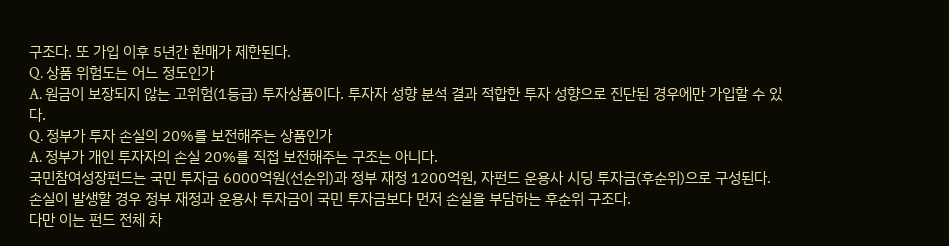구조다. 또 가입 이후 5년간 환매가 제한된다.
Q. 상품 위험도는 어느 정도인가
A. 원금이 보장되지 않는 고위험(1등급) 투자상품이다. 투자자 성향 분석 결과 적합한 투자 성향으로 진단된 경우에만 가입할 수 있다.
Q. 정부가 투자 손실의 20%를 보전해주는 상품인가
A. 정부가 개인 투자자의 손실 20%를 직접 보전해주는 구조는 아니다.
국민참여성장펀드는 국민 투자금 6000억원(선순위)과 정부 재정 1200억원, 자펀드 운용사 시딩 투자금(후순위)으로 구성된다.
손실이 발생할 경우 정부 재정과 운용사 투자금이 국민 투자금보다 먼저 손실을 부담하는 후순위 구조다.
다만 이는 펀드 전체 차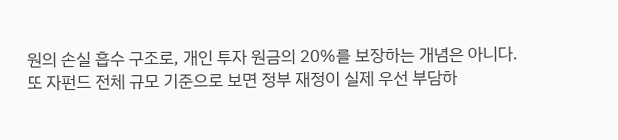원의 손실 흡수 구조로, 개인 투자 원금의 20%를 보장하는 개념은 아니다.
또 자펀드 전체 규모 기준으로 보면 정부 재정이 실제 우선 부담하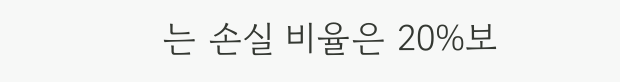는 손실 비율은 20%보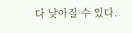다 낮아질 수 있다.